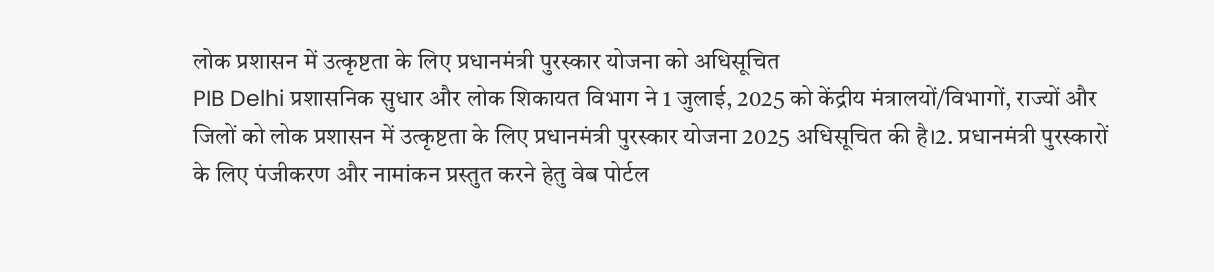लोक प्रशासन में उत्कृष्टता के लिए प्रधानमंत्री पुरस्कार योजना को अधिसूचित
PIB Delhi प्रशासनिक सुधार और लोक शिकायत विभाग ने 1 जुलाई, 2025 को केंद्रीय मंत्रालयों/विभागों, राज्यों और जिलों को लोक प्रशासन में उत्कृष्टता के लिए प्रधानमंत्री पुरस्कार योजना 2025 अधिसूचित की है।2. प्रधानमंत्री पुरस्कारों के लिए पंजीकरण और नामांकन प्रस्तुत करने हेतु वेब पोर्टल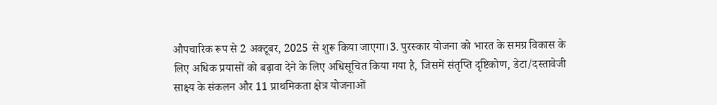औपचारिक रूप से 2 अक्टूबर, 2025 से शुरू किया जाएगा।3. पुरस्कार योजना को भारत के समग्र विकास के लिए अधिक प्रयासों को बढ़ावा देने के लिए अधिसूचित किया गया है, जिसमें संतृप्ति दृष्टिकोण, डेटा/दस्तावेजी साक्ष्य के संकलन और 11 प्राथमिकता क्षेत्र योजनाओं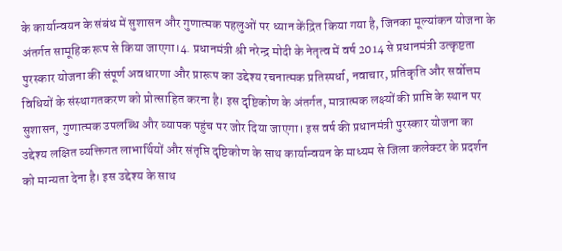के कार्यान्वयन के संबंध में सुशासन और गुणात्मक पहलुओं पर ध्यान केंद्रित किया गया है, जिनका मूल्यांकन योजना के अंतर्गत सामूहिक रूप से किया जाएगा।4. प्रधानमंत्री श्री नरेन्द्र मोदी के नेतृत्व में वर्ष 2014 से प्रधानमंत्री उत्कृष्टता पुरस्कार योजना की संपूर्ण अवधारणा और प्रारूप का उद्देश्य रचनात्मक प्रतिस्पर्धा, नवाचार, प्रतिकृति और सर्वोत्तम विधियों के संस्थागतकरण को प्रोत्साहित करना है। इस दृष्टिकोण के अंतर्गत, मात्रात्मक लक्ष्यों की प्राप्ति के स्थान पर सुशासन, गुणात्मक उपलब्धि और व्यापक पहुंच पर जोर दिया जाएगा। इस वर्ष की प्रधानमंत्री पुरस्कार योजना का उद्देश्य लक्षित व्यक्तिगत लाभार्थियों और संतृप्ति दृष्टिकोण के साथ कार्यान्वयन के माध्यम से जिला कलेक्टर के प्रदर्शन को मान्यता देना है। इस उद्देश्य के साथ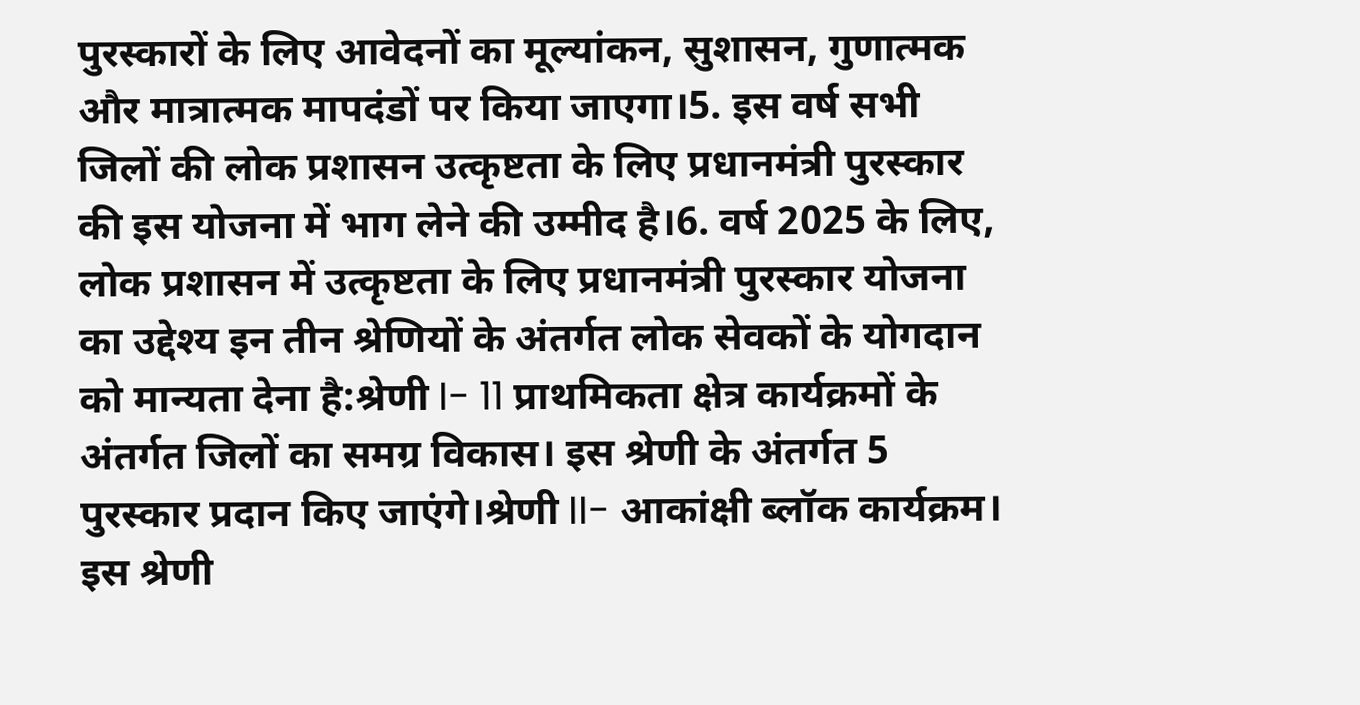पुरस्कारों के लिए आवेदनों का मूल्यांकन, सुशासन, गुणात्मक और मात्रात्मक मापदंडों पर किया जाएगा।5. इस वर्ष सभी जिलों की लोक प्रशासन उत्कृष्टता के लिए प्रधानमंत्री पुरस्कार की इस योजना में भाग लेने की उम्मीद है।6. वर्ष 2025 के लिए, लोक प्रशासन में उत्कृष्टता के लिए प्रधानमंत्री पुरस्कार योजना का उद्देश्य इन तीन श्रेणियों के अंतर्गत लोक सेवकों के योगदान को मान्यता देना है:श्रेणी I- 11 प्राथमिकता क्षेत्र कार्यक्रमों के अंतर्गत जिलों का समग्र विकास। इस श्रेणी के अंतर्गत 5 पुरस्कार प्रदान किए जाएंगे।श्रेणी II- आकांक्षी ब्लॉक कार्यक्रम। इस श्रेणी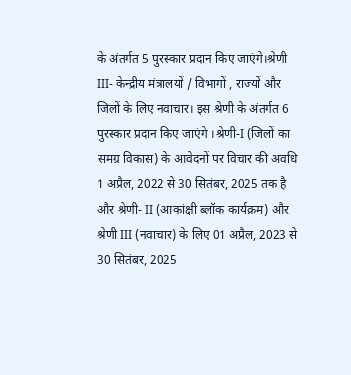के अंतर्गत 5 पुरस्कार प्रदान किए जाएंगे।श्रेणी III- केन्द्रीय मंत्रालयों / विभागों , राज्यों और जिलों के लिए नवाचार। इस श्रेणी के अंतर्गत 6 पुरस्कार प्रदान किए जाएंगे ।श्रेणी-I (जिलों का समग्र विकास) के आवेदनों पर विचार की अवधि 1 अप्रैल, 2022 से 30 सितंबर, 2025 तक है और श्रेणी- II (आकांक्षी ब्लॉक कार्यक्रम) और श्रेणी III (नवाचार) के लिए 01 अप्रैल, 2023 से 30 सितंबर, 2025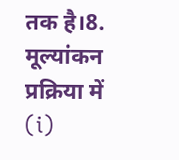तक है।8. मूल्यांकन प्रक्रिया में (i)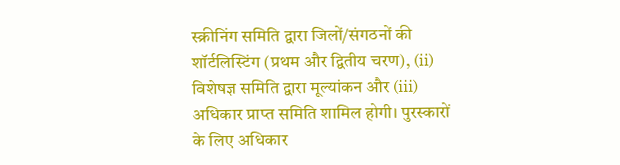स्क्रीनिंग समिति द्वारा जिलों/संगठनों की शॉर्टलिस्टिंग (प्रथम और द्वितीय चरण), (ii) विशेषज्ञ समिति द्वारा मूल्यांकन और (iii) अधिकार प्राप्त समिति शामिल होगी। पुरस्कारों के लिए अधिकार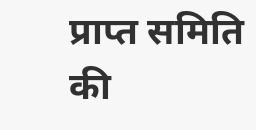प्राप्त समिति की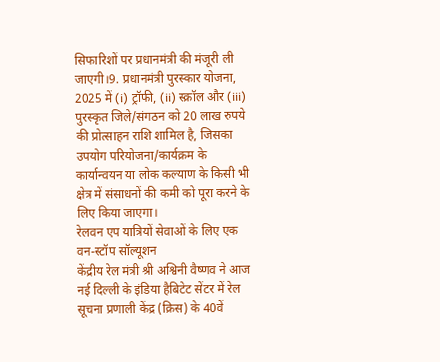सिफारिशों पर प्रधानमंत्री की मंजूरी ली जाएगी।9. प्रधानमंत्री पुरस्कार योजना, 2025 में (i) ट्रॉफी, (ii) स्क्रॉल और (iii) पुरस्कृत जिले/संगठन को 20 लाख रुपये की प्रोत्साहन राशि शामिल है, जिसका उपयोग परियोजना/कार्यक्रम के कार्यान्वयन या लोक कल्याण के किसी भी क्षेत्र में संसाधनों की कमी को पूरा करने के लिए किया जाएगा।
रेलवन एप यात्रियों सेवाओं के लिए एक वन-स्टॉप सॉल्यूशन
केंद्रीय रेल मंत्री श्री अश्विनी वैष्णव ने आज नई दिल्ली के इंडिया हैबिटेट सेंटर में रेल सूचना प्रणाली केंद्र (क्रिस) के 40वें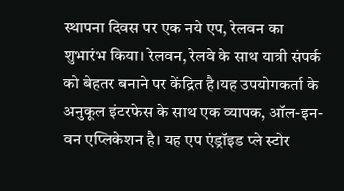स्थापना दिवस पर एक नये एप, रेलवन का शुभारंभ किया। रेलवन, रेलवे के साथ यात्री संपर्क को बेहतर बनाने पर केंद्रित है।यह उपयोगकर्ता के अनुकूल इंटरफेस के साथ एक व्यापक, ऑल-इन-वन एप्लिकेशन है। यह एप एंड्रॉइड प्ले स्टोर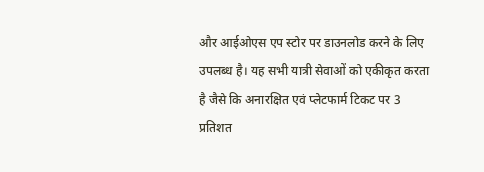और आईओएस एप स्टोर पर डाउनलोड करने के लिए उपलब्ध है। यह सभी यात्री सेवाओं को एकीकृत करता है जैसे कि अनारक्षित एवं प्लेटफार्म टिकट पर 3 प्रतिशत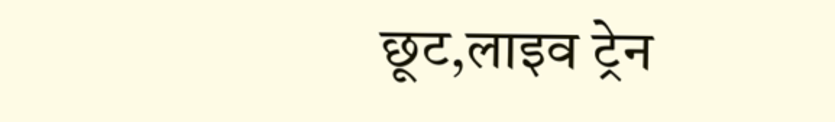छूट,लाइव ट्रेन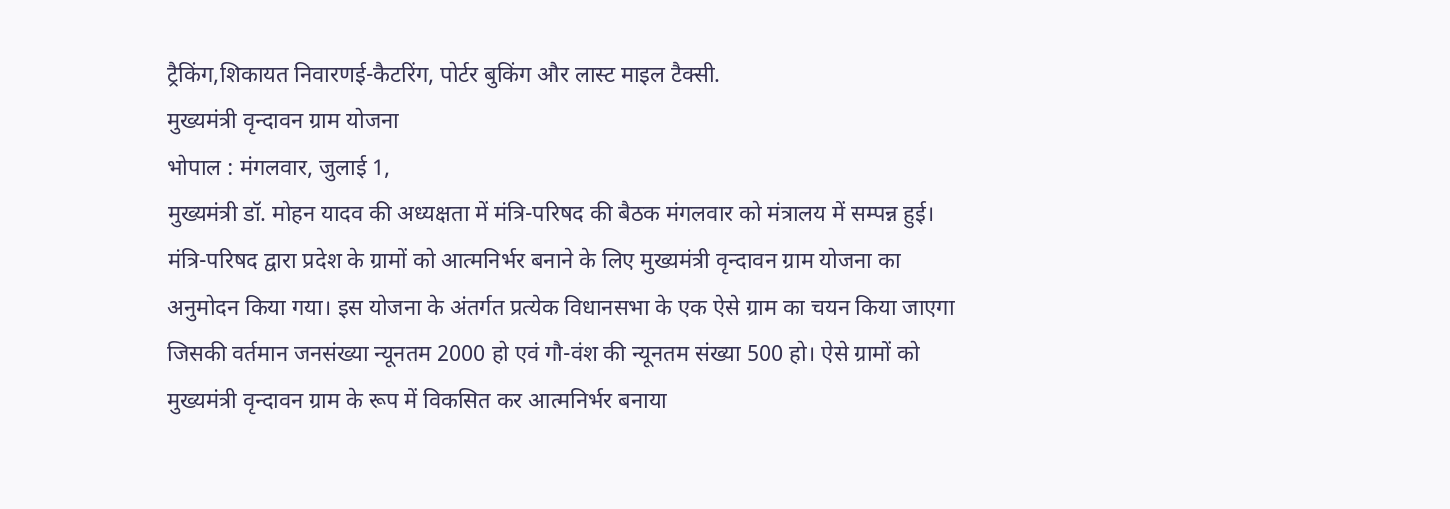ट्रैकिंग,शिकायत निवारणई-कैटरिंग, पोर्टर बुकिंग और लास्ट माइल टैक्सी.
मुख्यमंत्री वृन्दावन ग्राम योजना
भोपाल : मंगलवार, जुलाई 1,
मुख्यमंत्री डॉ. मोहन यादव की अध्यक्षता में मंत्रि-परिषद की बैठक मंगलवार को मंत्रालय में सम्पन्न हुई। मंत्रि-परिषद द्वारा प्रदेश के ग्रामों को आत्मनिर्भर बनाने के लिए मुख्यमंत्री वृन्दावन ग्राम योजना का अनुमोदन किया गया। इस योजना के अंतर्गत प्रत्येक विधानसभा के एक ऐसे ग्राम का चयन किया जाएगा जिसकी वर्तमान जनसंख्या न्यूनतम 2000 हो एवं गौ-वंश की न्यूनतम संख्या 500 हो। ऐसे ग्रामों को मुख्यमंत्री वृन्दावन ग्राम के रूप में विकसित कर आत्मनिर्भर बनाया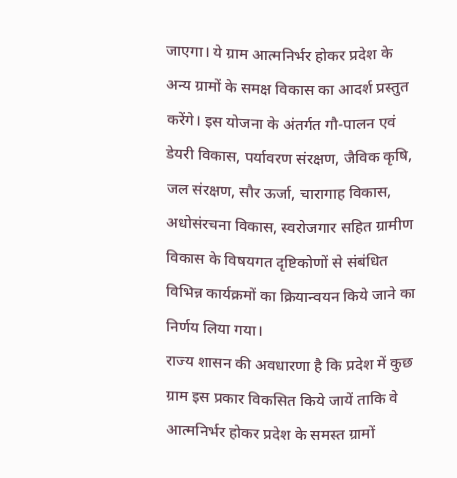जाएगा। ये ग्राम आत्मनिर्भर होकर प्रदेश के अन्य ग्रामों के समक्ष विकास का आदर्श प्रस्तुत करेंगे। इस योजना के अंतर्गत गौ-पालन एवं डेयरी विकास, पर्यावरण संरक्षण, जैविक कृषि, जल संरक्षण, सौर ऊर्जा, चारागाह विकास, अधोसंरचना विकास, स्वरोजगार सहित ग्रामीण विकास के विषयगत दृष्टिकोणों से संबंधित विभिन्न कार्यक्रमों का क्रियान्वयन किये जाने का निर्णय लिया गया।
राज्य शासन की अवधारणा है कि प्रदेश में कुछ ग्राम इस प्रकार विकसित किये जायें ताकि वे आत्मनिर्भर होकर प्रदेश के समस्त ग्रामों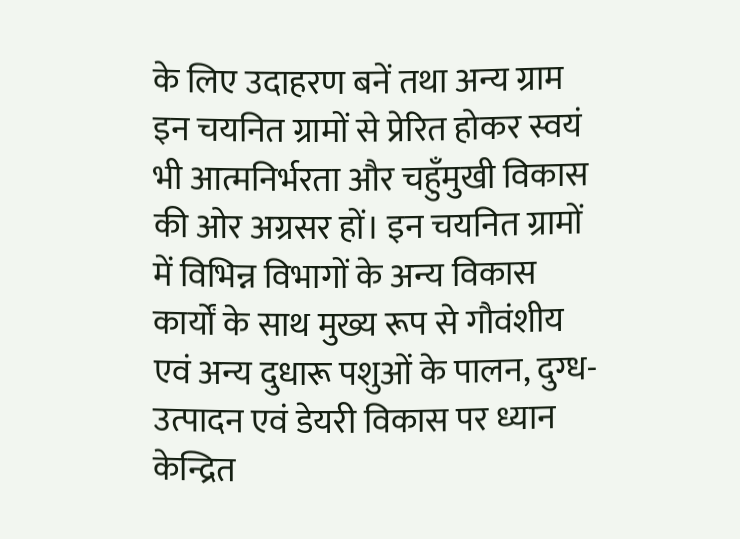के लिए उदाहरण बनें तथा अन्य ग्राम इन चयनित ग्रामों से प्रेरित होकर स्वयं भी आत्मनिर्भरता और चहुँमुखी विकास की ओर अग्रसर हों। इन चयनित ग्रामों में विभिन्न विभागों के अन्य विकास कार्यों के साथ मुख्य रूप से गौवंशीय एवं अन्य दुधारू पशुओं के पालन, दुग्ध-उत्पादन एवं डेयरी विकास पर ध्यान केन्द्रित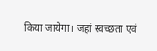किया जायेगा। जहां स्वच्छता एवं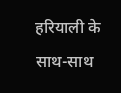हरियाली के साथ-साथ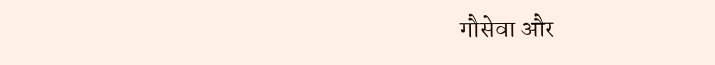गौसेवा और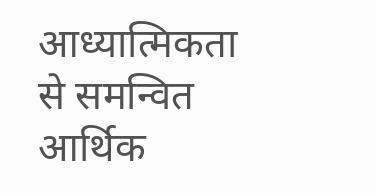आध्यात्मिकता से समन्वित आर्थिक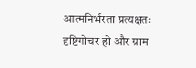आत्मनिर्भरता प्रत्यक्षतः दृष्टिगोचर हो और ग्राम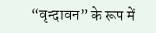“वृन्दावन” के रूप में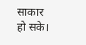साकार हो सके।